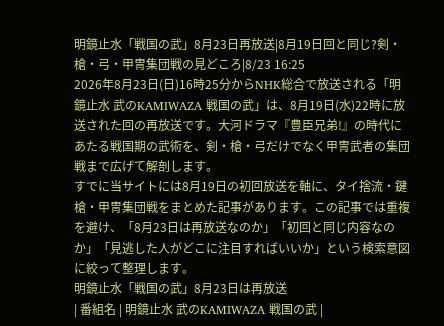明鏡止水「戦国の武」8月23日再放送|8月19日回と同じ?剣・槍・弓・甲冑集団戦の見どころ|8/23 16:25
2026年8月23日(日)16時25分からNHK総合で放送される「明鏡止水 武のKAMIWAZA 戦国の武」は、8月19日(水)22時に放送された回の再放送です。大河ドラマ『豊臣兄弟!』の時代にあたる戦国期の武術を、剣・槍・弓だけでなく甲冑武者の集団戦まで広げて解剖します。
すでに当サイトには8月19日の初回放送を軸に、タイ捨流・鍵槍・甲冑集団戦をまとめた記事があります。この記事では重複を避け、「8月23日は再放送なのか」「初回と同じ内容なのか」「見逃した人がどこに注目すればいいか」という検索意図に絞って整理します。
明鏡止水「戦国の武」8月23日は再放送
| 番組名 | 明鏡止水 武のKAMIWAZA 戦国の武 |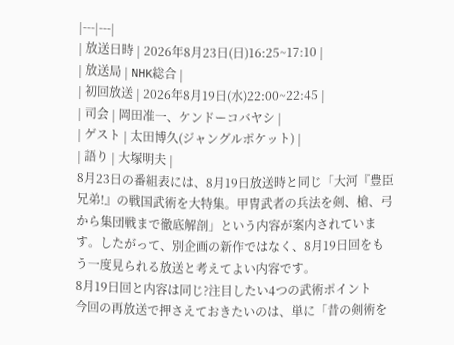|---|---|
| 放送日時 | 2026年8月23日(日)16:25~17:10 |
| 放送局 | NHK総合 |
| 初回放送 | 2026年8月19日(水)22:00~22:45 |
| 司会 | 岡田准一、ケンドーコバヤシ |
| ゲスト | 太田博久(ジャングルポケット) |
| 語り | 大塚明夫 |
8月23日の番組表には、8月19日放送時と同じ「大河『豊臣兄弟!』の戦国武術を大特集。甲冑武者の兵法を剣、槍、弓から集団戦まで徹底解剖」という内容が案内されています。したがって、別企画の新作ではなく、8月19日回をもう一度見られる放送と考えてよい内容です。
8月19日回と内容は同じ?注目したい4つの武術ポイント
今回の再放送で押さえておきたいのは、単に「昔の剣術を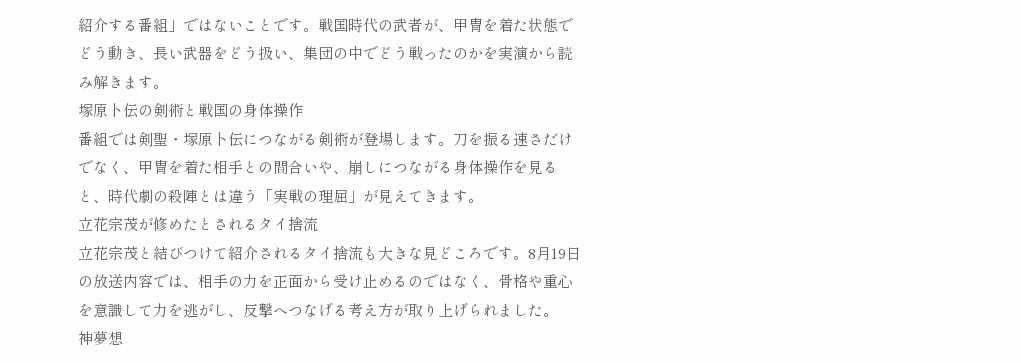紹介する番組」ではないことです。戦国時代の武者が、甲冑を着た状態でどう動き、長い武器をどう扱い、集団の中でどう戦ったのかを実演から読み解きます。
塚原卜伝の剣術と戦国の身体操作
番組では剣聖・塚原卜伝につながる剣術が登場します。刀を振る速さだけでなく、甲冑を着た相手との間合いや、崩しにつながる身体操作を見ると、時代劇の殺陣とは違う「実戦の理屈」が見えてきます。
立花宗茂が修めたとされるタイ捨流
立花宗茂と結びつけて紹介されるタイ捨流も大きな見どころです。8月19日の放送内容では、相手の力を正面から受け止めるのではなく、骨格や重心を意識して力を逃がし、反撃へつなげる考え方が取り上げられました。
神夢想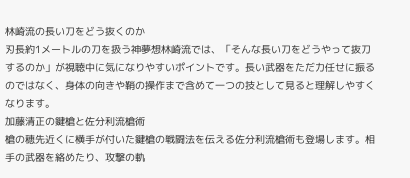林崎流の長い刀をどう抜くのか
刃長約1メートルの刀を扱う神夢想林崎流では、「そんな長い刀をどうやって抜刀するのか」が視聴中に気になりやすいポイントです。長い武器をただ力任せに振るのではなく、身体の向きや鞘の操作まで含めて一つの技として見ると理解しやすくなります。
加藤清正の鍵槍と佐分利流槍術
槍の穂先近くに横手が付いた鍵槍の戦闘法を伝える佐分利流槍術も登場します。相手の武器を絡めたり、攻撃の軌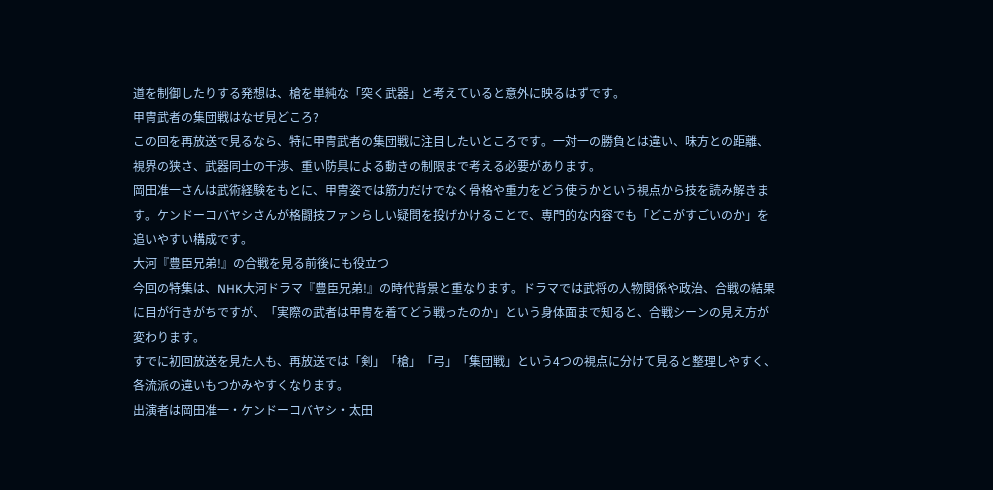道を制御したりする発想は、槍を単純な「突く武器」と考えていると意外に映るはずです。
甲冑武者の集団戦はなぜ見どころ?
この回を再放送で見るなら、特に甲冑武者の集団戦に注目したいところです。一対一の勝負とは違い、味方との距離、視界の狭さ、武器同士の干渉、重い防具による動きの制限まで考える必要があります。
岡田准一さんは武術経験をもとに、甲冑姿では筋力だけでなく骨格や重力をどう使うかという視点から技を読み解きます。ケンドーコバヤシさんが格闘技ファンらしい疑問を投げかけることで、専門的な内容でも「どこがすごいのか」を追いやすい構成です。
大河『豊臣兄弟!』の合戦を見る前後にも役立つ
今回の特集は、NHK大河ドラマ『豊臣兄弟!』の時代背景と重なります。ドラマでは武将の人物関係や政治、合戦の結果に目が行きがちですが、「実際の武者は甲冑を着てどう戦ったのか」という身体面まで知ると、合戦シーンの見え方が変わります。
すでに初回放送を見た人も、再放送では「剣」「槍」「弓」「集団戦」という4つの視点に分けて見ると整理しやすく、各流派の違いもつかみやすくなります。
出演者は岡田准一・ケンドーコバヤシ・太田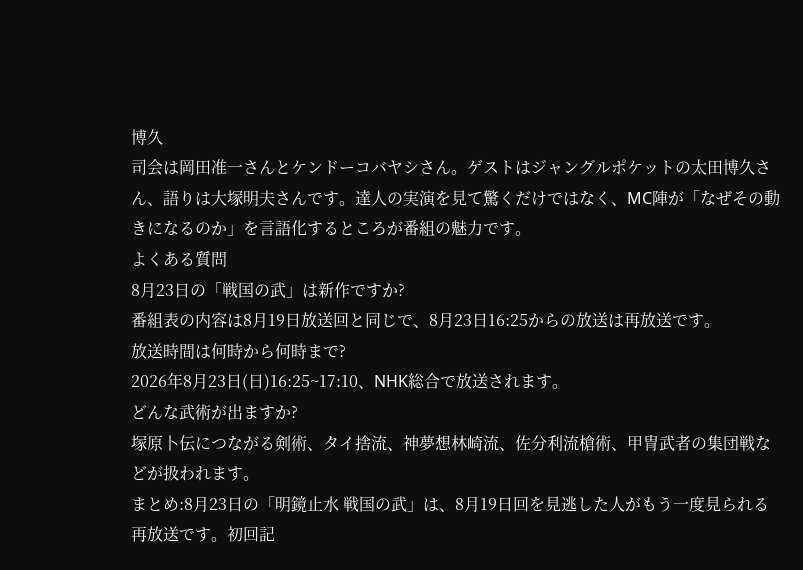博久
司会は岡田准一さんとケンドーコバヤシさん。ゲストはジャングルポケットの太田博久さん、語りは大塚明夫さんです。達人の実演を見て驚くだけではなく、MC陣が「なぜその動きになるのか」を言語化するところが番組の魅力です。
よくある質問
8月23日の「戦国の武」は新作ですか?
番組表の内容は8月19日放送回と同じで、8月23日16:25からの放送は再放送です。
放送時間は何時から何時まで?
2026年8月23日(日)16:25~17:10、NHK総合で放送されます。
どんな武術が出ますか?
塚原卜伝につながる剣術、タイ捨流、神夢想林崎流、佐分利流槍術、甲冑武者の集団戦などが扱われます。
まとめ:8月23日の「明鏡止水 戦国の武」は、8月19日回を見逃した人がもう一度見られる再放送です。初回記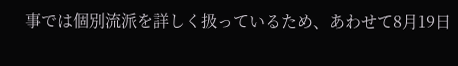事では個別流派を詳しく扱っているため、あわせて8月19日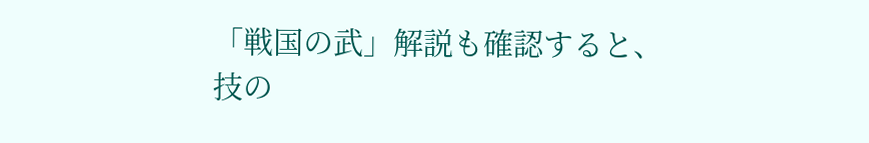「戦国の武」解説も確認すると、技の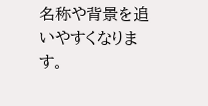名称や背景を追いやすくなります。